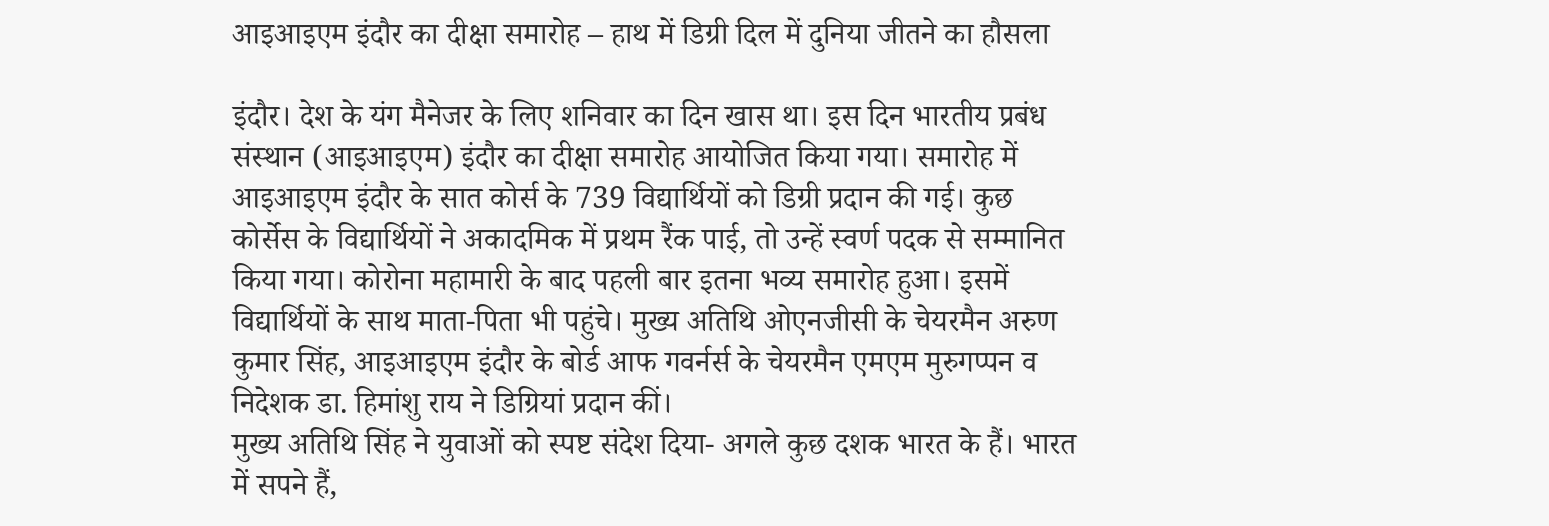आइआइएम इंदौर का दीक्षा समारोह – हाथ में डिग्री दिल में दुनिया जीतने का हौसला

इंदौर। देश के यंग मैनेजर के लिए शनिवार का दिन खास था। इस दिन भारतीय प्रबंध संस्थान (आइआइएम) इंदौर का दीक्षा समारोह आयोजित किया गया। समारोह में आइआइएम इंदौर के सात कोर्स के 739 विद्यार्थियों को डिग्री प्रदान की गई। कुछ कोर्सेस के विद्यार्थियों ने अकादमिक में प्रथम रैंक पाई, तो उन्हें स्वर्ण पदक से सम्मानित किया गया। कोरोना महामारी के बाद पहली बार इतना भव्य समारोह हुआ। इसमें विद्यार्थियों के साथ माता-पिता भी पहुंचे। मुख्य अतिथि ओएनजीसी के चेयरमैन अरुण कुमार सिंह, आइआइएम इंदौर के बोर्ड आफ गवर्नर्स के चेयरमैन एमएम मुरुगप्पन व निदेशक डा. हिमांशु राय ने डिग्रियां प्रदान कीं।
मुख्य अतिथि सिंह ने युवाओं को स्पष्ट संदेश दिया- अगले कुछ दशक भारत के हैं। भारत में सपने हैं,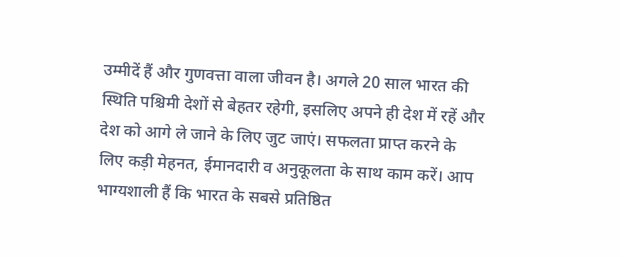उम्मीदें हैं और गुणवत्ता वाला जीवन है। अगले 20 साल भारत की स्थिति पश्चिमी देशों से बेहतर रहेगी, इसलिए अपने ही देश में रहें और देश को आगे ले जाने के लिए जुट जाएं। सफलता प्राप्त करने के लिए कड़ी मेहनत, ईमानदारी व अनुकूलता के साथ काम करें। आप भाग्यशाली हैं कि भारत के सबसे प्रतिष्ठित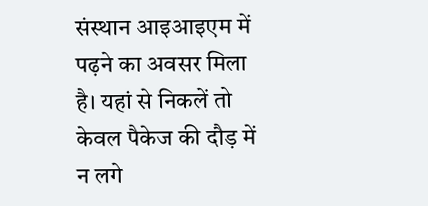संस्थान आइआइएम में पढ़ने का अवसर मिला है। यहां से निकलें तो केवल पैकेज की दौड़ में न लगे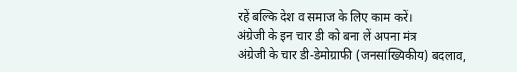रहें बल्कि देश व समाज के लिए काम करें।
अंग्रेजी के इन चार डी को बना लें अपना मंत्र
अंग्रेजी के चार डी-डेमोग्राफी (जनसांख्यिकीय) बदलाव,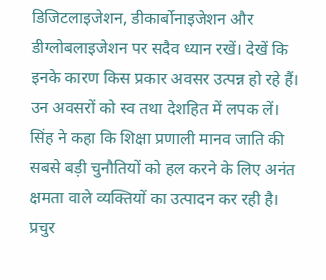डिजिटलाइजेशन, डीकार्बोनाइजेशन और डीग्लोबलाइजेशन पर सदैव ध्यान रखें। देखें कि इनके कारण किस प्रकार अवसर उत्पन्न हो रहे हैं। उन अवसरों को स्व तथा देशहित में लपक लें। सिंह ने कहा कि शिक्षा प्रणाली मानव जाति की सबसे बड़ी चुनौतियों को हल करने के लिए अनंत क्षमता वाले व्यक्तियों का उत्पादन कर रही है। प्रचुर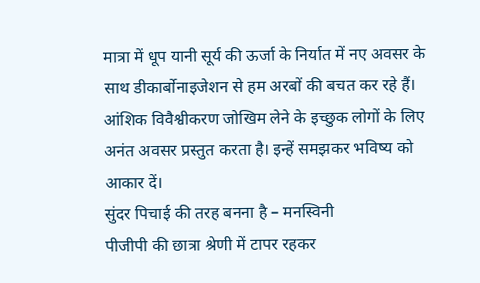मात्रा में धूप यानी सूर्य की ऊर्जा के निर्यात में नए अवसर के साथ डीकार्बोनाइजेशन से हम अरबों की बचत कर रहे हैं। आंशिक विवैश्वीकरण जोखिम लेने के इच्छुक लोगों के लिए अनंत अवसर प्रस्तुत करता है। इन्हें समझकर भविष्य को आकार दें।
सुंदर पिचाई की तरह बनना है – मनस्विनी
पीजीपी की छात्रा श्रेणी में टापर रहकर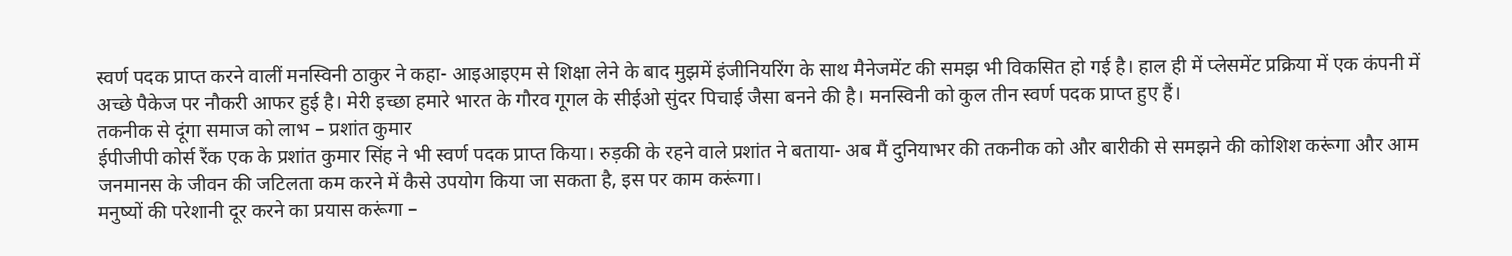स्वर्ण पदक प्राप्त करने वालीं मनस्विनी ठाकुर ने कहा- आइआइएम से शिक्षा लेने के बाद मुझमें इंजीनियरिंग के साथ मैनेजमेंट की समझ भी विकसित हो गई है। हाल ही में प्लेसमेंट प्रक्रिया में एक कंपनी में अच्छे पैकेज पर नौकरी आफर हुई है। मेरी इच्छा हमारे भारत के गौरव गूगल के सीईओ सुंदर पिचाई जैसा बनने की है। मनस्विनी को कुल तीन स्वर्ण पदक प्राप्त हुए हैं।
तकनीक से दूंगा समाज को लाभ – प्रशांत कुमार
ईपीजीपी कोर्स रैंक एक के प्रशांत कुमार सिंह ने भी स्वर्ण पदक प्राप्त किया। रुड़की के रहने वाले प्रशांत ने बताया- अब मैं दुनियाभर की तकनीक को और बारीकी से समझने की कोशिश करूंगा और आम जनमानस के जीवन की जटिलता कम करने में कैसे उपयोग किया जा सकता है, इस पर काम करूंगा।
मनुष्यों की परेशानी दूर करने का प्रयास करूंगा –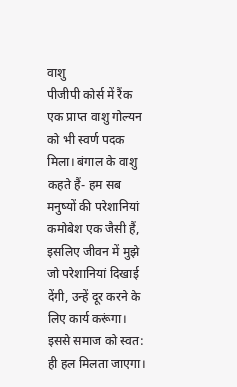वाशु
पीजीपी कोर्स में रैंक एक प्राप्त वाशु गोल्यन को भी स्वर्ण पदक मिला। बंगाल के वाशु कहते हैं- हम सब मनुष्यों की परेशानियां कमोबेश एक जैसी हैं, इसलिए जीवन में मुझे जो परेशानियां दिखाई देंगी, उन्हें दूर करने के लिए कार्य करूंगा। इससे समाज को स्वत: ही हल मिलता जाएगा।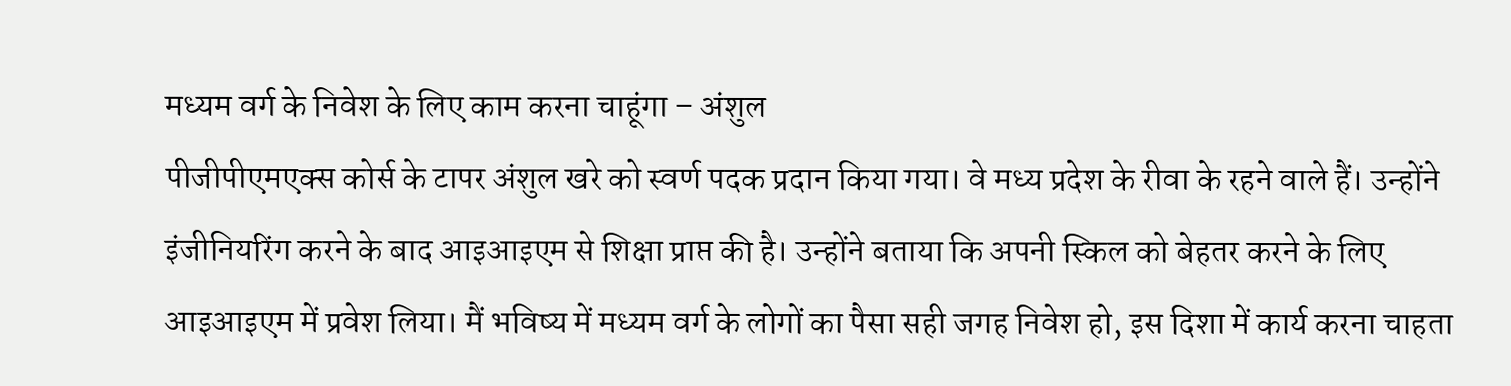मध्यम वर्ग के निवेश के लिए काम करना चाहूंगा – अंशुल
पीजीपीएमएक्स कोर्स के टापर अंशुल खरे को स्वर्ण पदक प्रदान किया गया। वे मध्य प्रदेश के रीवा के रहने वाले हैं। उन्होंने इंजीनियरिंग करने के बाद आइआइएम से शिक्षा प्राप्त की है। उन्होंने बताया कि अपनी स्किल को बेहतर करने के लिए आइआइएम में प्रवेश लिया। मैं भविष्य में मध्यम वर्ग के लोगों का पैसा सही जगह निवेश हो, इस दिशा में कार्य करना चाहता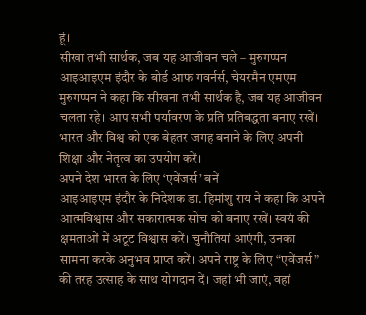हूं।
सीखा तभी सार्थक, जब यह आजीवन चले – मुरुगप्पन
आइआइएम इंदौर के बोर्ड आफ गवर्नर्स, चेयरमैन एमएम मुरुगप्पन ने कहा कि सीखना तभी सार्थक है, जब यह आजीवन चलता रहे। आप सभी पर्यावरण के प्रति प्रतिबद्धता बनाए रखें। भारत और विश्व को एक बेहतर जगह बनाने के लिए अपनी शिक्षा और नेतृत्व का उपयोग करें।
अपने देश भारत के लिए ‘एवेंजर्स’ बनें
आइआइएम इंदौर के निदेशक डा. हिमांशु राय ने कहा कि अपने आत्मविश्वास और सकारात्मक सोच को बनाए रखें। स्वयं की क्षमताओं में अटूट विश्वास करें। चुनौतियां आएंगी, उनका सामना करके अनुभव प्राप्त करें। अपने राष्ट्र के लिए “एवेंजर्स” की तरह उत्साह के साथ योगदान दें। जहां भी जाएं, वहां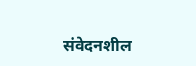संवेदनशील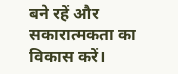बने रहें और सकारात्मकता का विकास करें।